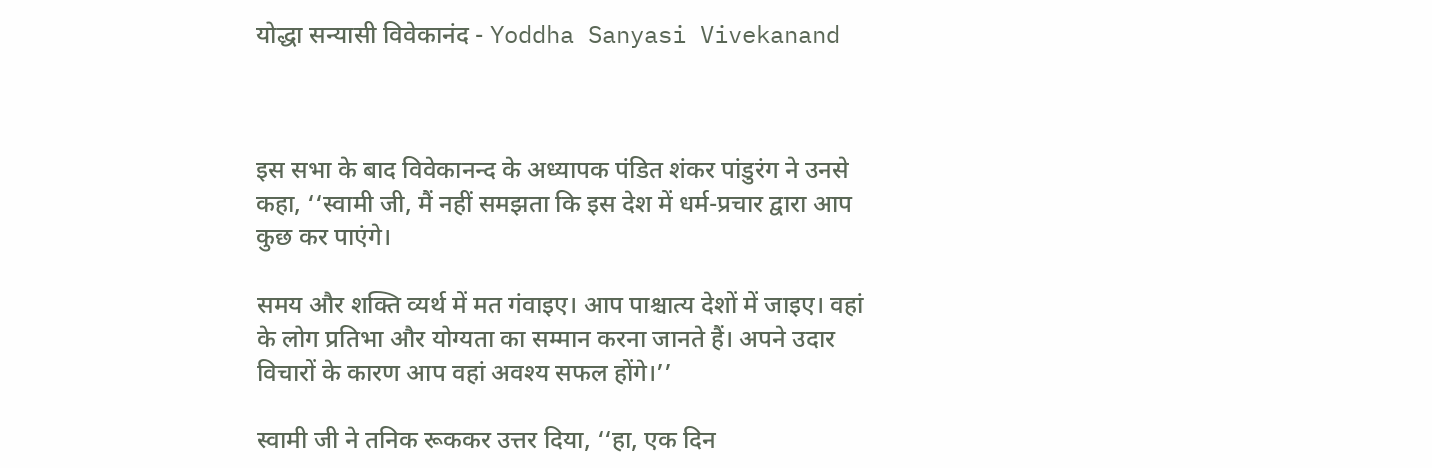योद्धा सन्यासी विवेकानंद - Yoddha Sanyasi Vivekanand



इस सभा के बाद विवेकानन्द के अध्यापक पंडित शंकर पांडुरंग ने उनसे कहा, ‘‘स्वामी जी, मैं नहीं समझता कि इस देश में धर्म-प्रचार द्वारा आप कुछ कर पाएंगे।

समय और शक्ति व्यर्थ में मत गंवाइए। आप पाश्चात्य देशों में जाइए। वहां के लोग प्रतिभा और योग्यता का सम्मान करना जानते हैं। अपने उदार विचारों के कारण आप वहां अवश्य सफल होंगे।’’

स्वामी जी ने तनिक रूककर उत्तर दिया, ‘‘हा, एक दिन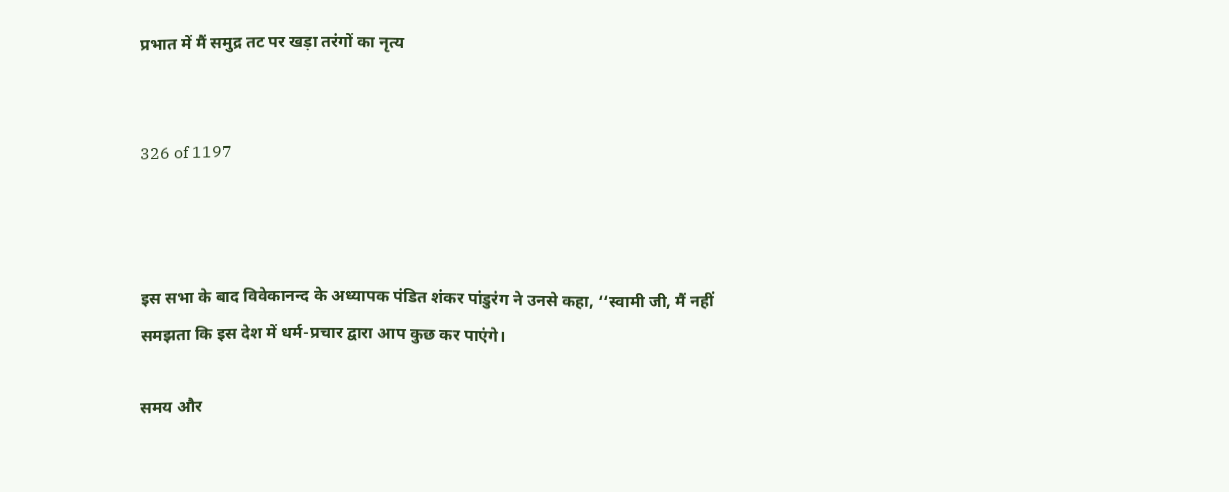प्रभात में मैं समुद्र तट पर खड़ा तरंगों का नृत्य


326 of 1197



इस सभा के बाद विवेकानन्द के अध्यापक पंडित शंकर पांडुरंग ने उनसे कहा, ‘‘स्वामी जी, मैं नहीं समझता कि इस देश में धर्म-प्रचार द्वारा आप कुछ कर पाएंगे।

समय और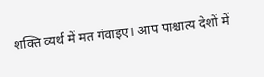शक्ति व्यर्थ में मत गंवाइए। आप पाश्चात्य देशों में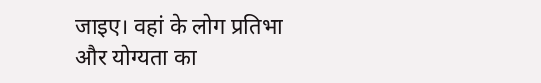जाइए। वहां के लोग प्रतिभा और योग्यता का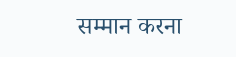सम्मान करना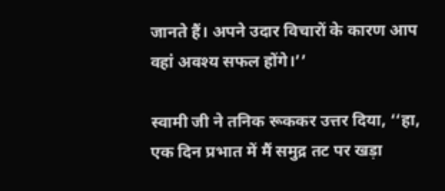जानते हैं। अपने उदार विचारों के कारण आप वहां अवश्य सफल होंगे।’’

स्वामी जी ने तनिक रूककर उत्तर दिया, ‘‘हा, एक दिन प्रभात में मैं समुद्र तट पर खड़ा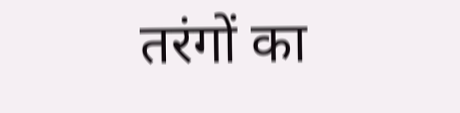तरंगों का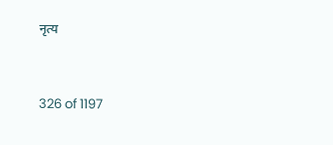नृत्य


326 of 1197